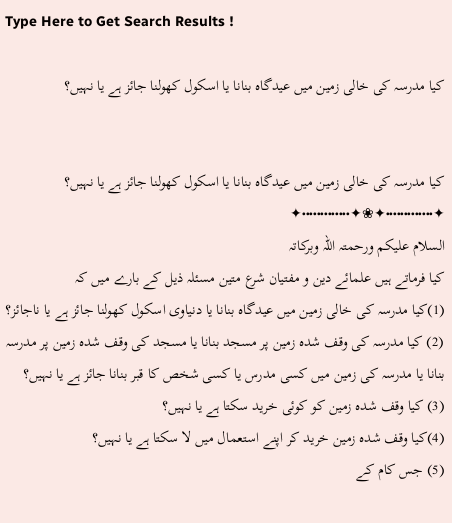Type Here to Get Search Results !

کیا مدرسہ کی خالی زمین میں عیدگاہ بنانا یا اسکول کھولنا جائز ہے یا نہیں؟


کیا مدرسہ کی خالی زمین میں عیدگاہ بنانا یا اسکول کھولنا جائز ہے یا نہیں؟
✦•••••••••••••✦❀✦•••••••••••••✦
السلام علیکم ورحمتہ اللہ وبرکاتہ
کیا فرماتے ہیں علمائے دین و مفتیان شرع متین مسئلہ ذیل کے بارے میں کہ
(1)کیا مدرسہ کی خالی زمین میں عیدگاہ بنانا یا دنیاوی اسکول کھولنا جائز ہے یا ناجائز؟
(2) کیا مدرسہ کی وقف شدہ زمین پر مسجد بنانا یا مسجد کی وقف شدہ زمین پر مدرسہ بنانا یا مدرسہ کی زمین میں کسی مدرس یا کسی شخص کا قبر بنانا جائز ہے یا نہیں؟
(3) کیا وقف شدہ زمین کو کوئی خرید سکتا ہے یا نہیں؟
(4)کیا وقف شدہ زمین خرید کر اپنے استعمال میں لا سکتا ہے یا نہیں؟
(5) جس کام کے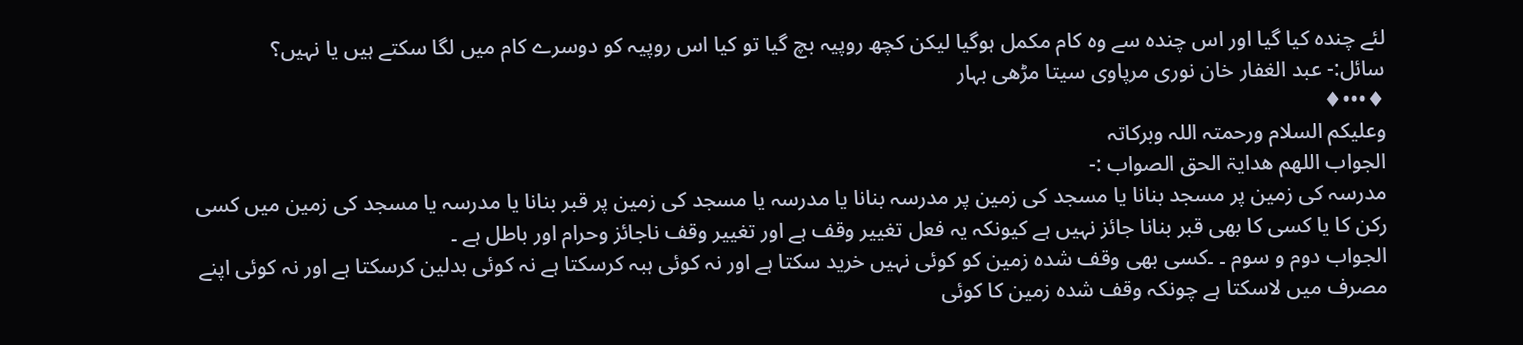لئے چندہ کیا گیا اور اس چندہ سے وہ کام مکمل ہوگیا لیکن کچھ روپیہ بچ گیا تو کیا اس روپیہ کو دوسرے کام میں لگا سکتے ہیں یا نہیں؟
سائل:- عبد الغفار خان نوری مرپاوی سیتا مڑھی بہار
♦•••♦
وعلیکم السلام ورحمتہ اللہ وبرکاتہ
الجواب اللھم ھدایۃ الحق الصواب :-
مدرسہ کی زمین پر مسجد بنانا یا مسجد کی زمین پر مدرسہ بنانا یا مدرسہ یا مسجد کی زمین پر قبر بنانا یا مدرسہ یا مسجد کی زمین میں کسی رکن کا یا کسی کا بھی قبر بنانا جائز نہیں ہے کیونکہ یہ فعل تغییر وقف ہے اور تغییر وقف ناجائز وحرام اور باطل ہے ۔
الجواب دوم و سوم ۔ ۔کسی بھی وقف شدہ زمین کو کوئی نہیں خرید سکتا ہے اور نہ کوئی ہبہ کرسکتا ہے نہ کوئی بدلین کرسکتا ہے اور نہ کوئی اپنے مصرف میں لاسکتا ہے چونکہ وقف شدہ زمین کا کوئی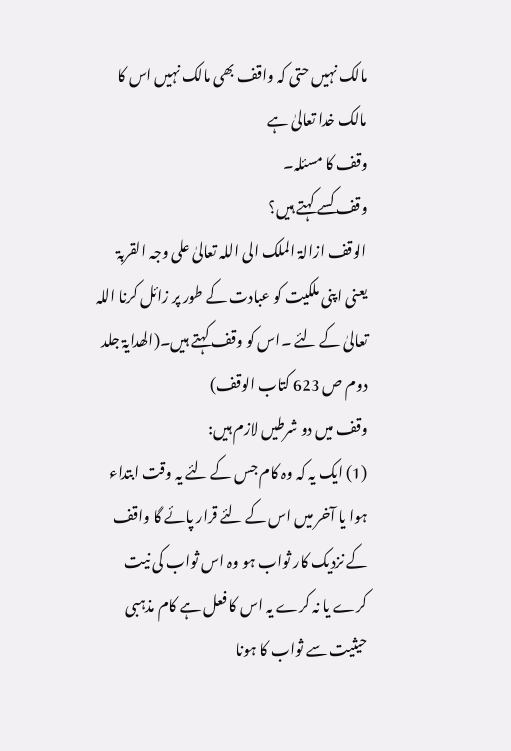مالک نہیں حتی کہ واقف بھی مالک نہیں اس کا مالک خدا تعالیٰ ہے
وقف کا مسئلہ۔
وقف کسے کہتے ہیں؟
الوقف ازالۃ الملک الی اللہ تعالیٰ علی وجہ القربۃ
یعنی اپنی ملکیت کو عبادت کے طور پر زائل کرنا اللہ تعالیٰ کے لئے ۔اس کو وقف کہتے ہیں۔(الھدایۃ جلد دوم ص 623 کتاب الوقف)
وقف میں دو شرطیں لازم ہیں:
(1) ایک یہ کہ وہ کام جس کے لئے یہ وقت ابتداء ہوا یا آخر میں اس کے لئے قرار پائے گا واقف کے نزدیک کار ثواب ہو وہ اس ثواب کی نیت کرے یا نہ کرے یہ اس کا فعل ہے کام مذہبی حیثیت سے ثواب کا ہونا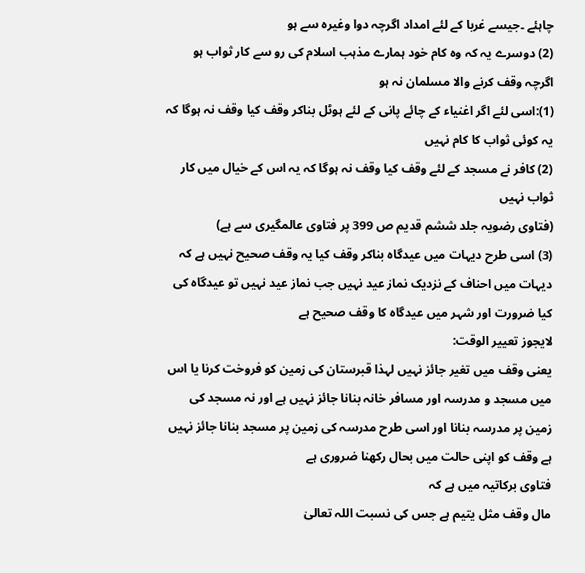چاہئے ۔جیسے غربا کے لئے امداد اگرچہ دوا وغیرہ سے ہو
(2) دوسرے یہ کہ وہ کام خود ہمارے مذہب اسلام کی رو سے کار ثواب ہو اگرچہ وقف کرنے والا مسلمان نہ ہو
(1):اسی لئے اگر اغنیاء کے چائے پانی کے لئے ہوٹل بناکر وقف کیا وقف نہ ہوگا کہ یہ کوئی ثواب کا کام نہیں
(2) کافر نے مسجد کے لئے وقف کیا وقف نہ ہوگا کہ یہ اس کے خیال میں کار ثواب نہیں
(فتاوی رضویہ جلد ششم قدیم ص 399 پر فتاوی عالمگیری سے ہے)
(3) اسی طرح دیہات میں عیدگاہ بناکر وقف کیا یہ وقف صحیح نہیں ہے کہ دیہات میں احناف کے نزدیک نماز عید نہیں جب نماز عید نہیں تو عیدگاہ کی کیا ضرورت اور شہر میں عیدگاہ کا وقف صحیح ہے
لایجوز تعییر الوقت:
یعنی وقف میں تغیر جائز نہیں لہذا قبرستان کی زمین کو فروخت کرنا یا اس میں مسجد و مدرسہ اور مسافر خانہ بنانا جائز نہیں ہے اور نہ مسجد کی زمین پر مدرسہ بنانا اور اسی طرح مدرسہ کی زمین پر مسجد بنانا جائز نہیں ہے وقف کو اپنی حالت میں بحال رکھنا ضروری ہے
فتاوی برکاتیہ میں ہے کہ
مال وقف مثل یتیم ہے جس کی نسبت اللہ تعالیٰ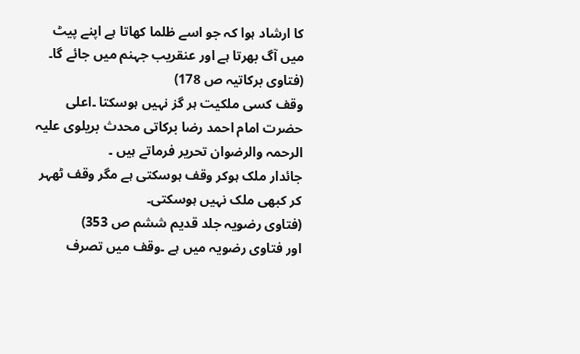کا ارشاد ہوا کہ جو اسے ظلما کھاتا ہے اپنے پیٹ میں آگ بھرتا ہے اور عنقریب جہنم میں جائے گا۔
(فتاوی برکاتیہ ص 178)
وقف کسی ملکیت ہر گز نہیں ہوسکتا ۔اعلی حضرت امام احمد رضا برکاتی محدث بریلوی علیہ الرحمہ والرضوان تحریر فرماتے ہیں ۔
جائدار ملک ہوکر وقف ہوسکتی ہے مگر وقف ٹھہر کر کبھی ملک نہیں ہوسکتی۔
(فتاوی رضویہ جلد قدیم ششم ص 353)
اور فتاوی رضویہ میں ہے ۔وقف میں تصرف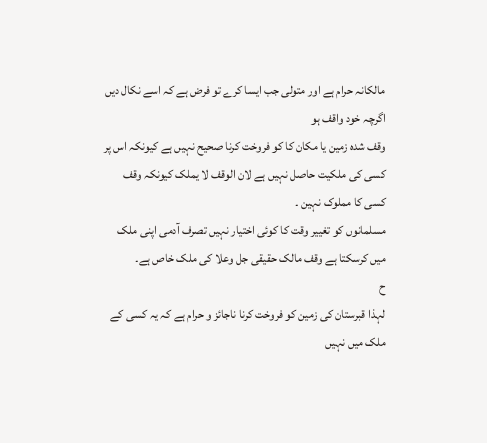مالکانہ حرام ہے اور متولی جب ایسا کرے تو فرض ہے کہ اسے نکال دیں اگرچہ خود واقف ہو
وقف شدہ زمین یا مکان کا کو فروخت کرنا صحیح نہیں ہے کیونکہ اس پر کسی کی ملکیت حاصل نہیں ہے لان الوقف لا یملک کیونکہ وقف کسی کا مملوک نہین ۔
مسلمانوں کو تغییر وقت کا کوئی اختیار نہیں تصرف آدمی اپنی ملک میں کرسکتا ہے وقف مالک حقیقی جل وعلا کی ملک خاص ہے۔
ح
لہذا قبرستان کی زمین کو فروخت کرنا ناجائز و حرام ہے کہ یہ کسی کے ملک میں نہیں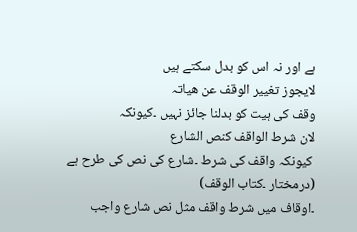ہے اور نہ اس کو بدل سکتے ہیں
لایجوز تغییر الوقف عن ھیاتہ
وقف کی ہیت کو بدلنا جائز نہیں ۔کیونکہ
لان شرط الواقف کنص الشارع
 کیونکہ واقف کی شرط ۔شارع کی نص کی طرح ہے
(درمختار ۔کتاب الوقف)
۔اوقاف میں شرط واقف مثل نص شارع واجب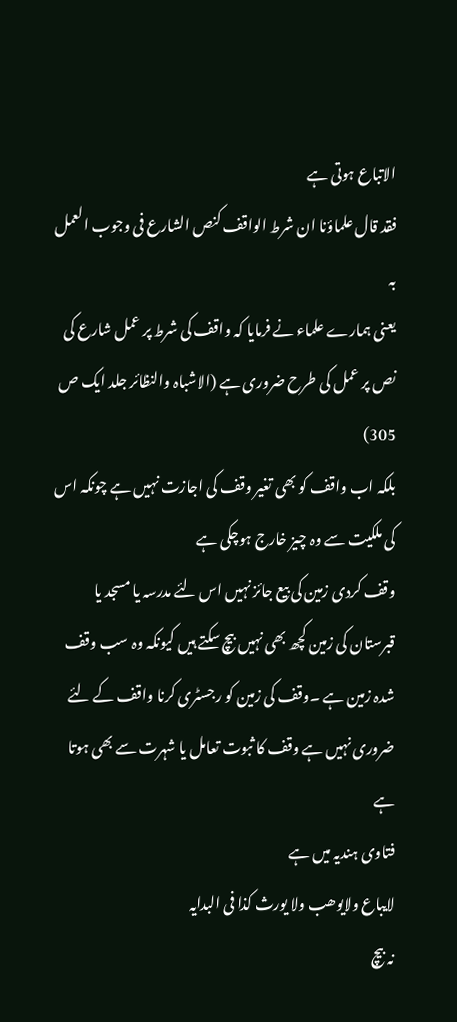الاتباع ہوتی ہے
فقد قال علماؤنا ان شرط الواقف کنص الشارع فی وجوب العمل بہ
یعنی ہمارے علماء نے فرمایا کہ واقف کی شرط پر عمل شارع کی نص پر عمل کی طرح ضروری ہے (الاشباہ والنظائر جلد ایک ص 305)
بلکہ اب واقف کو بھی تغیر وقف کی اجازت نہیں ہے چونکہ اس کی ملکیت سے وہ چیز خارج ہوچکی ہے
وقف کردی زمین کی بیع جائز نہیں اس لئے مدرسہ یا مسجد یا قبرستان کی زمین کچھ بھی نہیں بیچ سکتے ہیں کیونکہ وہ سب وقف شدہ زمین ہے ۔وقف کی زمین کو رجسٹری کرنا واقف کے لئے ضروری نہیں ہے وقف کا ثبوت تعامل یا شہرت سے بھی ہوتا ہے
فتاوی ہندیہ میں ہے
لایباع ولایوھب ولا یورث کذا فی البدایہ
نہ بیچ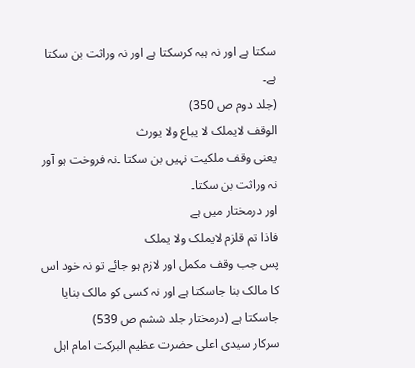سکتا ہے اور نہ ہبہ کرسکتا ہے اور نہ وراثت بن سکتا ہے۔
(جلد دوم ص 350)
الوقف لایملک لا یباع ولا یورث
یعنی وقف ملکیت نہیں بن سکتا ۔نہ فروخت ہو آور نہ وراثت بن سکتا۔
اور درمختار میں ہے
فاذا تم قلزم لایملک ولا یملک
پس جب وقف مکمل اور لازم ہو جائے تو نہ خود اس کا مالک بنا جاسکتا ہے اور نہ کسی کو مالک بنایا جاسکتا ہے (درمختار جلد ششم ص 539)
سرکار سیدی اعلی حضرت عظیم البرکت امام اہل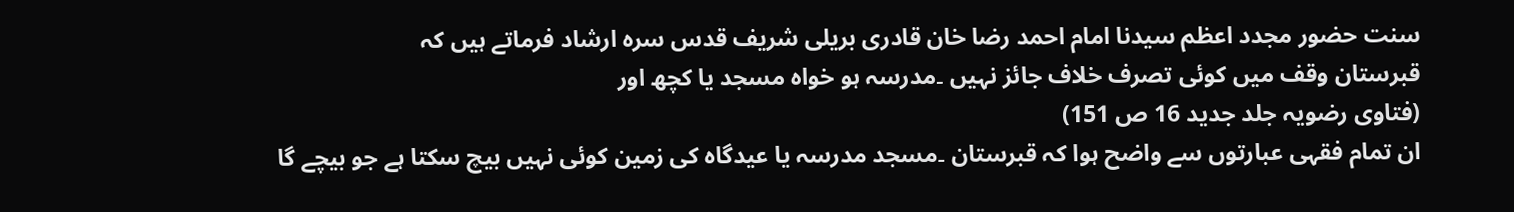سنت حضور مجدد اعظم سیدنا امام احمد رضا خان قادری بریلی شریف قدس سرہ ارشاد فرماتے ہیں کہ
قبرستان وقف میں کوئی تصرف خلاف جائز نہیں ۔مدرسہ ہو خواہ مسجد یا کچھ اور
(فتاوی رضویہ جلد جدید 16 ص 151)
ان تمام فقہی عبارتوں سے واضح ہوا کہ قبرستان ۔مسجد مدرسہ یا عیدگاہ کی زمین کوئی نہیں بیچ سکتا ہے جو بیچے گا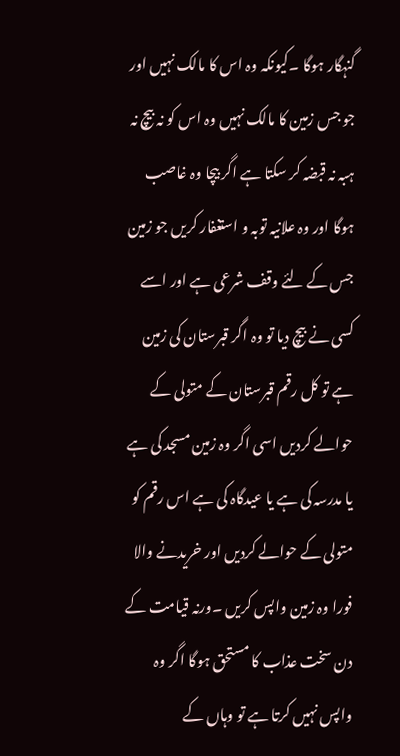گنہگار ہوگا ۔کیونکہ وہ اس کا مالک نہیں اور جو جس زمین کا مالک نہیں وہ اس کو نہ بیچ نہ ہبہ نہ قبضہ کر سکتا ہے اگر بیچا وہ غاصب ہوگا اور وہ علانیہ توبہ و استغفار کریں جو زمین جس کے لئے وقف شرعی ہے اور اسے کسی نے بیچ دیا تو وہ اگر قبرستان کی زمین ہے تو کل رقم قبرستان کے متولی کے حوالے کردیں اسی اگر وہ زمین مسجد کی ہے یا مدرسہ کی ہے یا عیدگاہ کی ہے اس رقم کو متولی کے حوالے کردیں اور خریدنے والا فورا وہ زمین واپس کریں ۔ورنہ قیامت کے دن سخت عذاب کا مستحق ہوگا اگر وہ واپس نہیں کرتا ہے تو وہاں کے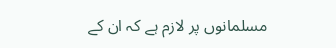مسلمانوں پر لازم ہے کہ ان کے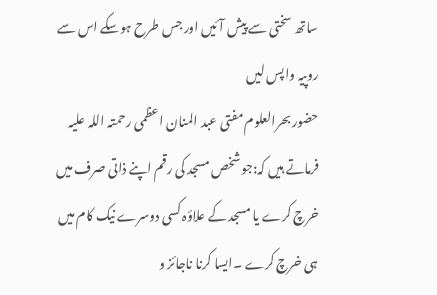ساتھ سختی سے پیش آئیں اور جس طرح ہوسکے اس سے روپیہ واپس لیں
حضور بحرالعلوم مفتی عبد المنان اعظمی رحمتہ اللہ علیہ فرماتے ہیں کہ:جو شخص مسجد کی رقم اپنے ذاتی صرف میں خرچ کرے یا مسجد کے علاؤہ کسی دوسرے نیک کام میں ہی خرچ کرے ۔ایسا کرنا ناجائز و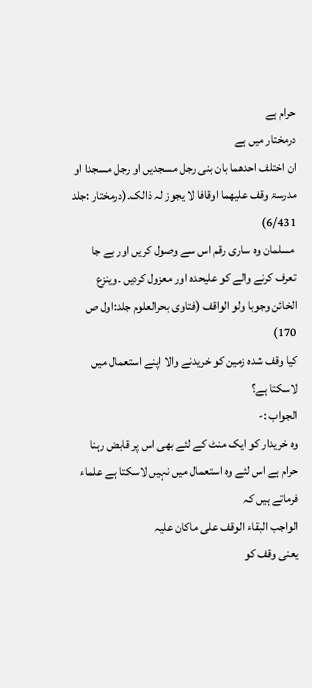حرام ہے
درمختار میں ہے
ان اختلف احدھما بان بنی رجل مسجدیں او رجل مسجدا او مدرسۃ وقف علیھما اوقافا لا یجوز لہ ذالک۔(درمختار :جلد 6/431)
 مسلمان وہ ساری رقم اس سے وصول کریں اور بے جا تعرف کرنے والے کو علیحدہ اور معزول کردیں ۔وینزع الخائن وجوبا ولو الواقف (فتاوی بحرالعلوم جلد:اول ص 170)
کیا وقف شدہ زمین کو خریدنے والا اپنے استعمال میں لاسکتا ہے؟
الجواب :-
وہ خریدار کو ایک منٹ کے لئے بھی اس پر قابض رہنا حرام ہے اس لئے وہ استعمال میں نہیں لاسکتا ہے علماء فرماتے ہیں کہ
الواجب البقاء الوقف علی ماکان علیہ
یعنی وقف کو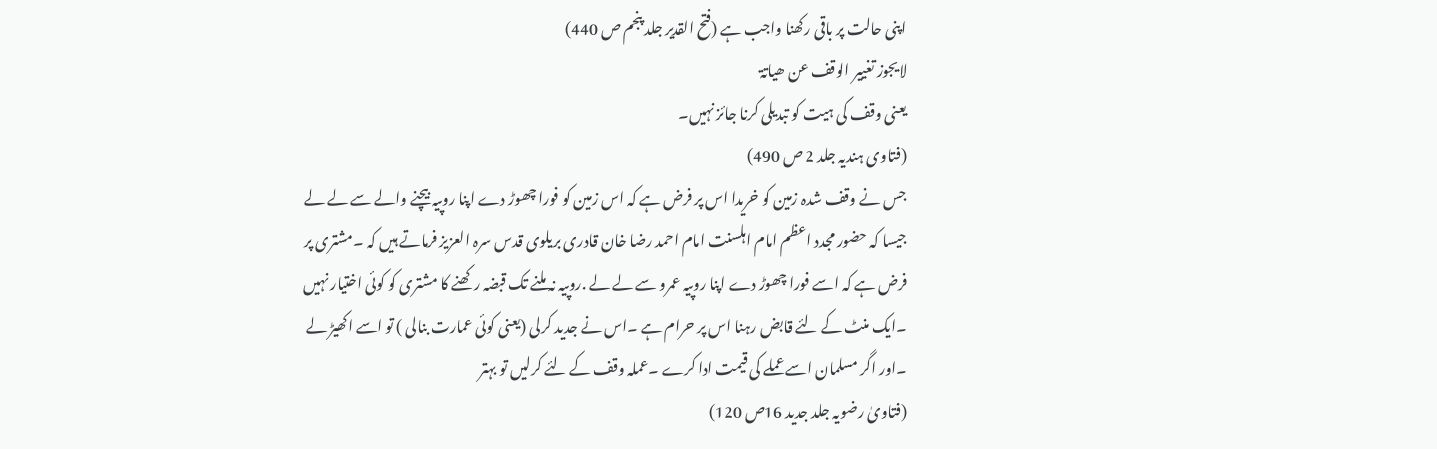اپنی حالت پر باقی رکھنا واجب ہے (فتح القدیر جلد پنجم ص 440)
لایجوز تغییر الوقف عن ھیاتۃ
یعنی وقف کی ہیت کو تبدیلی کرنا جائز نہیں۔
(فتاوی ہندیہ جلد 2 ص 490)
جس نے وقف شدہ زمین کو خریدا اس پر فرض ہے کہ اس زمین کو فورا چھوڑ دے اپنا روپیہ بیچنے والے سے لے لے جیسا کہ حضور مجدد اعظم امام اہلسنت امام احمد رضا خان قادری بریلوی قدس سرہ العزیز فرماتے ہیں کہ ۔مشتری پر فرض ہے کہ اسے فورا چھوڑ دے اپنا روپیہ عمرو سے لے لے .روپیہ نہ ملنے تک قبضہ رکھنے کا مشتری کو کوئی اختیار نہیں ۔ایک منٹ کے لئے قابض رہنا اس پر حرام ہے ۔اس نے جدید کرلی (یعنی کوئی عمارت بنالی ) تو اسے اکھیڑ لے ۔اور اگر مسلمان اسے عملے کی قیمت ادا کرے ۔عملہ وقف کے لئے کرلیں تو بہتر
(فتاویٰ رضویہ جلد جدید 16ص 120)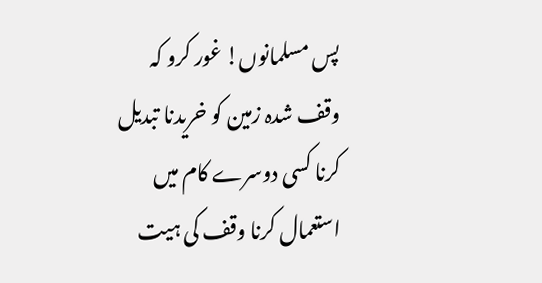پس مسلمانوں! غور کرو کہ وقف شدہ زمین کو خریدنا تبدیل کرنا کسی دوسرے کام میں استعمال کرنا وقف کی ہیت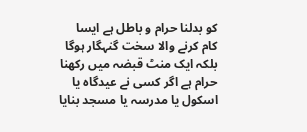کو بدلنا حرام و باطل ہے ایسا کام کرنے والا سخت گنہگار ہوگا بلکہ ایک منٹ قبضہ میں رکھنا حرام ہے اگر کسی نے عیدگاہ یا اسکول یا مدرسہ یا مسجد بنایا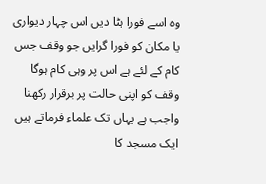وہ اسے فورا ہٹا دیں اس چہار دیواری یا مکان کو فورا گرایں جو وقف جس کام کے لئے ہے اس پر وہی کام ہوگا وقف کو اپنی حالت پر برقرار رکھنا واجب ہے یہاں تک علماء فرماتے ہیں ایک مسجد کا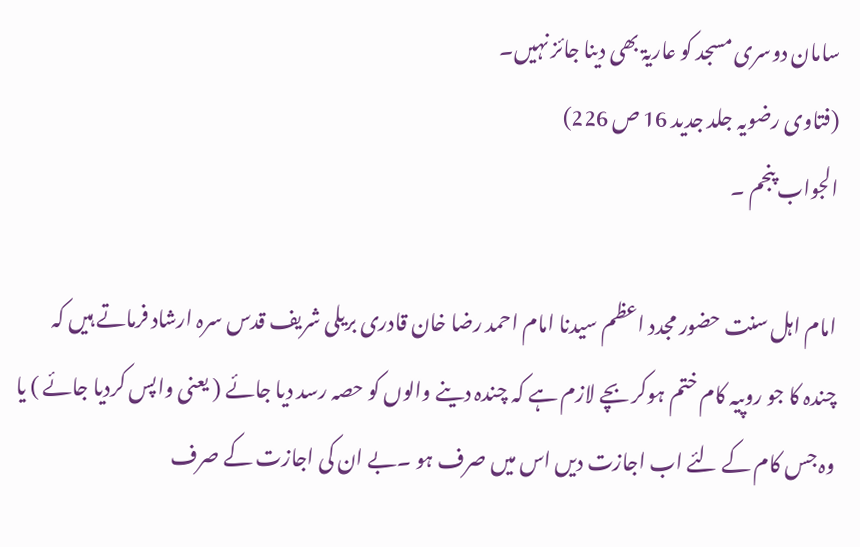سامان دوسری مسجد کو عاریۃ بھی دینا جائز نہیں۔
(فتاوی رضویہ جلد جدید 16 ص 226)
الجواب پنجم ۔

امام اہل سنت حضور مجدد اعظم سیدنا امام احمد رضا خان قادری بریلی شریف قدس سرہ ارشاد فرماتے ہیں کہ
چندہ کا جو روپیہ کام ختم ہوکر بچے لازم ہے کہ چندہ دینے والوں کو حصہ رسد دیا جائے ( یعنی واپس کردیا جائے ) یا وہ جس کام کے لئے اب اجازت دیں اس میں صرف ہو ۔بے ان کی اجازت کے صرف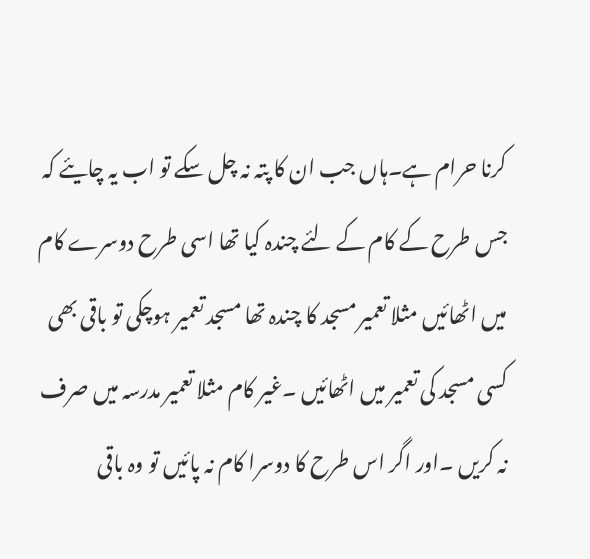کرنا حرام ہے۔ہاں جب ان کا پتہ نہ چل سکے تو اب یہ چایئے کہ جس طرح کے کام کے لئے چندہ کیا تھا اسی طرح دوسرے کام میں اٹھائیں مثلا تعمیر مسجد کا چندہ تھا مسجد تعمیر ہوچکی تو باقی بھی کسی مسجد کی تعمیر میں اٹھائیں ۔غیر کام مثلا تعمیر مدرسہ میں صرف نہ کریں ۔اور اگر اس طرح کا دوسرا کام نہ پائیں تو وہ باقی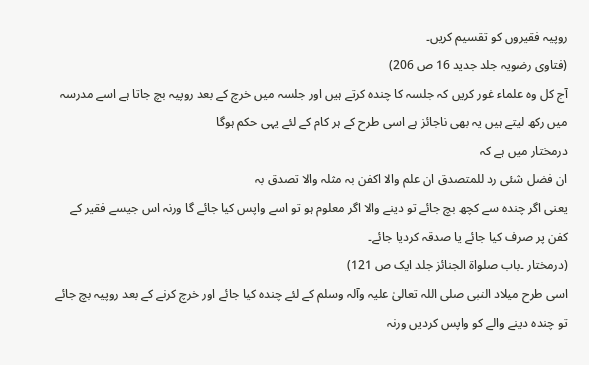روپیہ فقیروں کو تقسیم کریں۔
(فتاوی رضویہ جلد جدید 16 ص 206)
آج کل وہ علماء غور کریں کہ جلسہ کا چندہ کرتے ہیں اور جلسہ میں خرچ کے بعد روپیہ بچ جاتا ہے اسے مدرسہ میں رکھ لیتے ہیں یہ بھی ناجائز ہے اسی طرح کے ہر کام کے لئے یہی حکم ہوگا
درمختار میں ہے کہ
ان فضل شئی رد للمتصدق ان علم والا اکفن بہ مثلہ والا تصدق بہ
یعنی اگر چندہ سے کچھ بچ جائے تو دینے والا اگر معلوم ہو تو اسے واپس کیا جائے گا ورنہ اس جیسے فقیر کے کفن پر صرف کیا جائے یا صدقہ کردیا جائے۔
(درمختار ۔باب صلواۃ الجنائز جلد ایک ص 121)
اسی طرح میلاد النبی صلی اللہ تعالیٰ علیہ وآلہ وسلم کے لئے چندہ کیا جائے اور خرچ کرنے کے بعد روپیہ بچ جائے تو چندہ دینے والے کو واپس کردیں ورنہ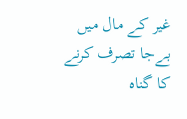غیر کے مال میں بےجا تصرف کرنے کا گناہ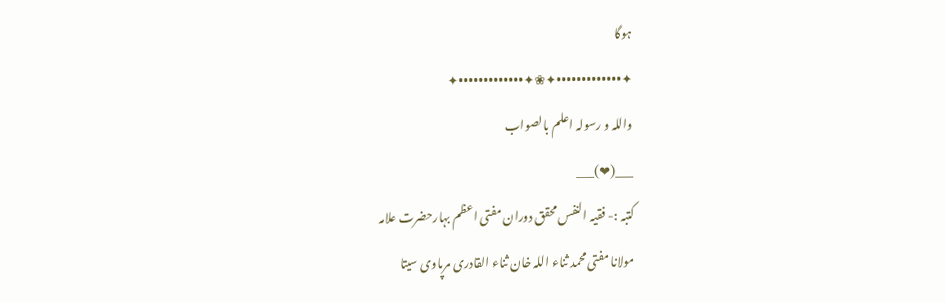ہوگا
✦•••••••••••••✦❀✦•••••••••••••✦
واللہ و رسولہ اعلم بالصواب
___(❤)___
کتبہ :- فقیہ النفس محقق دوران مفتی اعظم بہارحضرت علامہ
مولانا مفتی محمد ثناء اللہ خان ثناء القادری مرپاوی سیتا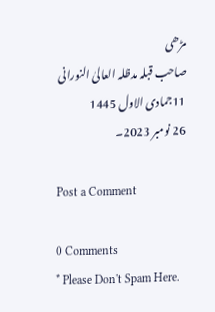مڑھی
صاحب قبلہ مدظلہ العالیٰ النورانی
11جمادی الاول 1445
26 نومبر 2023۔

Post a Comment

0 Comments
* Please Don't Spam Here.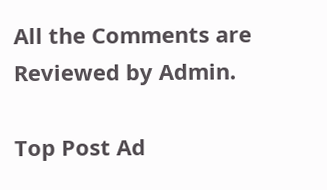All the Comments are Reviewed by Admin.

Top Post Ad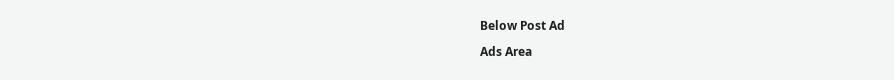Below Post Ad

Ads Area